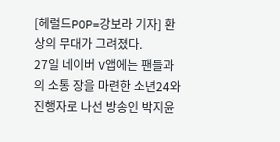[헤럴드POP=강보라 기자] 환상의 무대가 그려졌다.
27일 네이버 V앱에는 팬들과의 소통 장을 마련한 소년24와 진행자로 나선 방송인 박지윤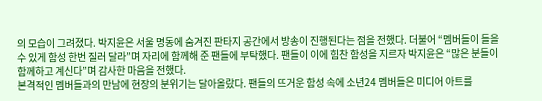의 모습이 그려졌다. 박지윤은 서울 명동에 숨겨진 판타지 공간에서 방송이 진행된다는 점을 전했다. 더불어 “멤버들이 들을 수 있게 함성 한번 질러 달라”며 자리에 함께해 준 팬들에 부탁했다. 팬들이 이에 힘찬 함성을 지르자 박지윤은 “많은 분들이 함께하고 계신다”며 감사한 마음을 전했다.
본격적인 멤버들과의 만남에 현장의 분위기는 달아올랐다. 팬들의 뜨거운 함성 속에 소년24 멤버들은 미디어 아트를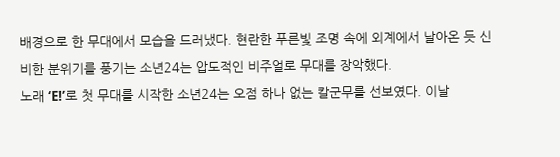배경으로 한 무대에서 모습을 드러냈다. 현란한 푸른빛 조명 속에 외계에서 날아온 듯 신비한 분위기를 풍기는 소년24는 압도적인 비주얼로 무대를 장악했다.
노래 ‘E!’로 첫 무대를 시작한 소년24는 오점 하나 없는 칼군무를 선보였다. 이날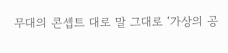무대의 콘셉트 대로 말 그대로 ‘가상의 공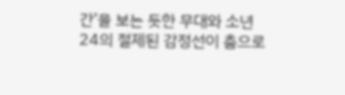간’을 보는 듯한 무대와 소년24의 절제된 감정선이 춤으로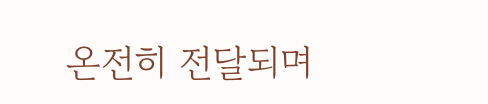온전히 전달되며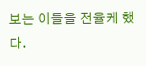보는 이들을 전율케 했다.